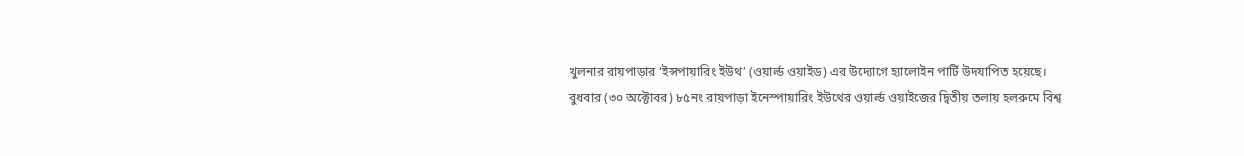খুলনার রায়পাড়ার ‘ইন্সপায়ারিং ইউথ’ (ওয়ার্ল্ড ওয়াইড) এর উদ্যোগে হ্যালোইন পার্টি উদযাপিত হয়েছে।
বুধবার (৩০ অক্টোবর) ৮৫নং রায়পাড়া ইনেস্পায়ারিং ইউথের ওয়ার্ল্ড ওয়াইজের দ্বিতীয় তলায় হলরুমে বিশ্ব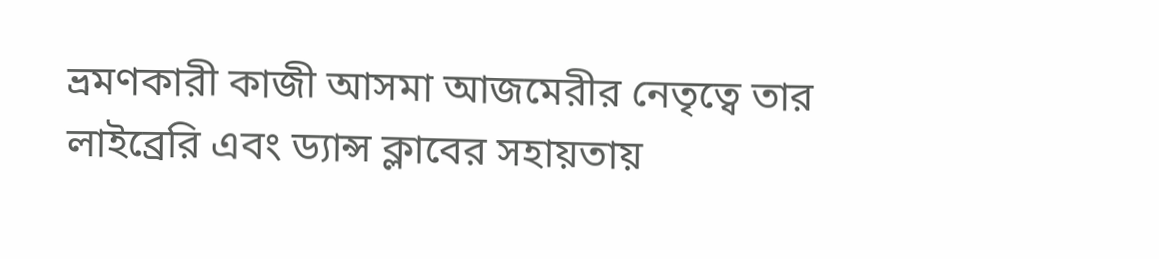ভ্রমণকারী কাজী আসমা আজমেরীর নেতৃত্বে তার লাইব্রেরি এবং ড্যান্স ক্লাবের সহায়তায়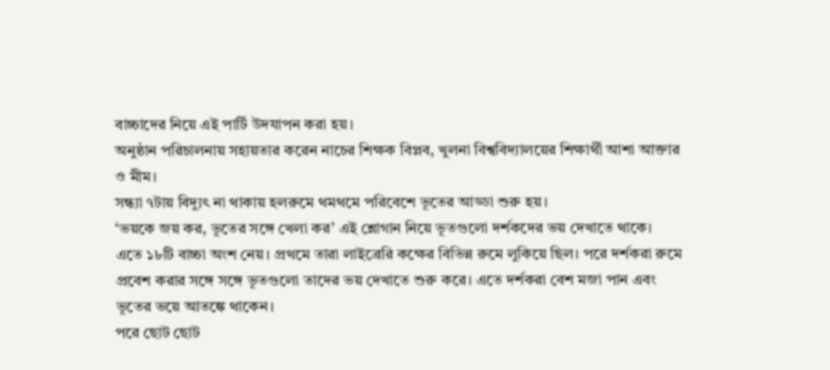বাচ্চাদের নিয়ে এই পার্টি উদযাপন করা হয়।
অনুষ্ঠান পরিচালনায় সহায়তার করেন নাচের শিক্ষক বিপ্লব, খুলনা বিশ্ববিদ্যালয়ের শিক্ষার্থী আশা আক্তার ও মীম।
সন্ধ্যা ৭টায় বিদ্যুৎ না থাকায় হলরুমে থমথমে পরিবেশে ভূতের আড্ডা শুরু হয়।
‘ভয়কে জয় কর, ভূতের সঙ্গে খেলা কর’ এই শ্লোগান নিয়ে ভূতগুলো দর্শকদের ভয় দেখাতে থাকে।
এতে ১৮টি বাচ্চা অংশ নেয়। প্রথমে তারা লাইব্রেরি কক্ষের বিভিন্ন রুমে লুকিয়ে ছিল। পরে দর্শকরা রুমে প্রবেশ করার সঙ্গে সঙ্গে ভূতগুলো তাদের ভয় দেখাতে শুরু করে। এতে দর্শকরা বেশ মজা পান এবং ভূতের ভয়ে আতঙ্কে থাকেন।
পরে ছোট ছোট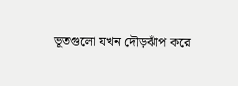ভূতগুলো যখন দৌড়ঝাঁপ করে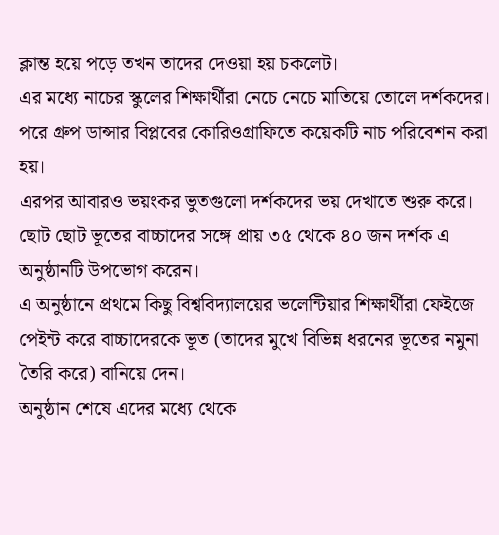ক্লান্ত হয়ে পড়ে তখন তাদের দেওয়া হয় চকলেট।
এর মধ্যে নাচের স্কুলের শিক্ষার্থীরা নেচে নেচে মাতিয়ে তোলে দর্শকদের।
পরে গ্রুপ ডান্সার বিপ্লবের কোরিওগ্রাফিতে কয়েকটি নাচ পরিবেশন করা হয়।
এরপর আবারও ভয়ংকর ভুতগুলো দর্শকদের ভয় দেখাতে শুরু করে।
ছোট ছোট ভূতের বাচ্চাদের সঙ্গে প্রায় ৩৫ থেকে ৪০ জন দর্শক এ অনুষ্ঠানটি উপভোগ করেন।
এ অনুষ্ঠানে প্রথমে কিছু বিশ্ববিদ্যালয়ের ভলেন্টিয়ার শিক্ষার্থীরা ফেইজে পেইন্ট করে বাচ্চাদেরকে ভূত (তাদের মুখে বিভিন্ন ধরনের ভূতের নমুনা তৈরি করে) বানিয়ে দেন।
অনুষ্ঠান শেষে এদের মধ্যে থেকে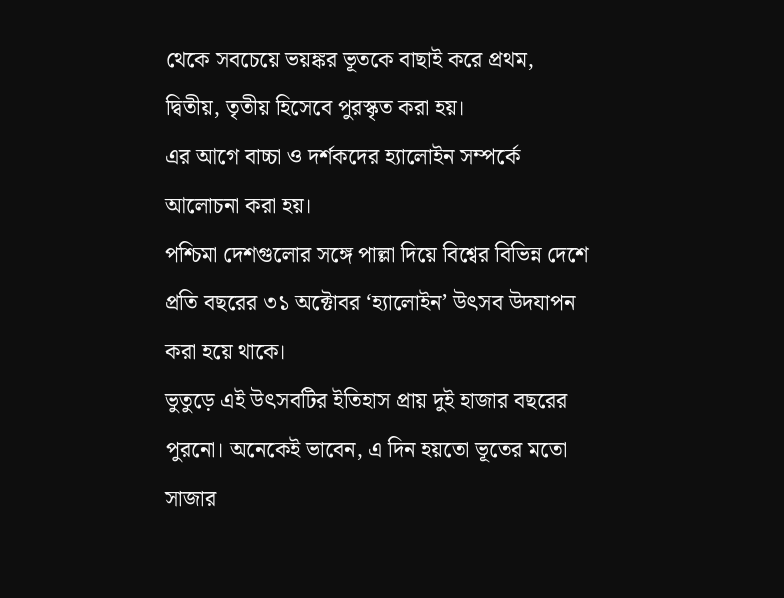থেকে সবচেয়ে ভয়ঙ্কর ভূতকে বাছাই করে প্রথম, দ্বিতীয়, তৃতীয় হিসেবে পুরস্কৃত করা হয়।
এর আগে বাচ্চা ও দর্শকদের হ্যালোইন সম্পর্কে আলোচনা করা হয়।
পশ্চিমা দেশগুলোর সঙ্গে পাল্লা দিয়ে বিশ্বের বিভিন্ন দেশে প্রতি বছরের ৩১ অক্টোবর ‘হ্যালোইন’ উৎসব উদযাপন করা হয়ে থাকে।
ভুতুড়ে এই উৎসবটির ইতিহাস প্রায় দুই হাজার বছরের পুরনো। অনেকেই ভাবেন, এ দিন হয়তো ভূতের মতো সাজার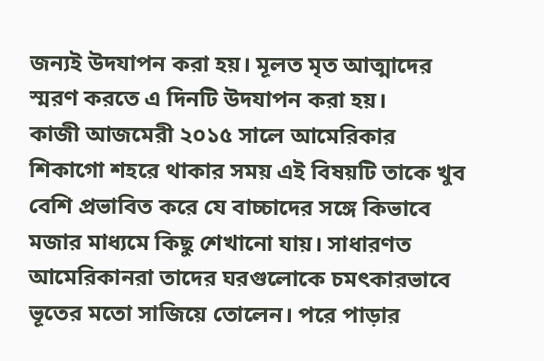জন্যই উদযাপন করা হয়। মূলত মৃত আত্মাদের স্মরণ করতে এ দিনটি উদযাপন করা হয়।
কাজী আজমেরী ২০১৫ সালে আমেরিকার শিকাগো শহরে থাকার সময় এই বিষয়টি তাকে খুব বেশি প্রভাবিত করে যে বাচ্চাদের সঙ্গে কিভাবে মজার মাধ্যমে কিছু শেখানো যায়। সাধারণত আমেরিকানরা তাদের ঘরগুলোকে চমৎকারভাবে ভূতের মতো সাজিয়ে তোলেন। পরে পাড়ার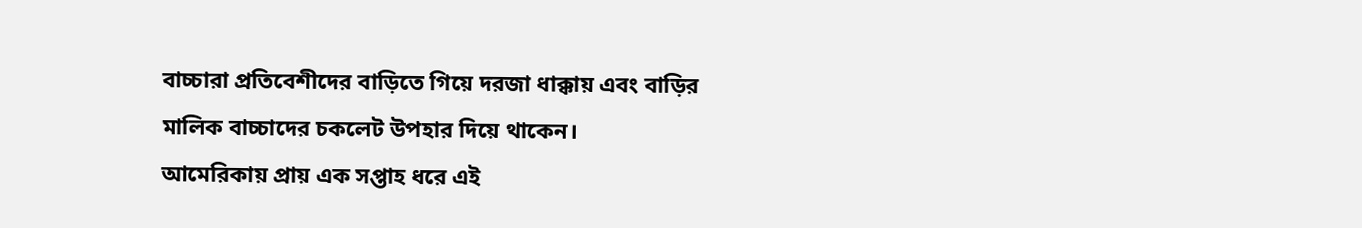বাচ্চারা প্রতিবেশীদের বাড়িতে গিয়ে দরজা ধাক্কায় এবং বাড়ির মালিক বাচ্চাদের চকলেট উপহার দিয়ে থাকেন।
আমেরিকায় প্রায় এক সপ্তাহ ধরে এই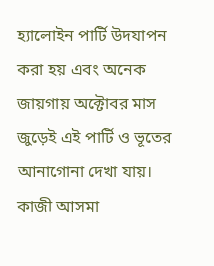হ্যালোইন পার্টি উদযাপন করা হয় এবং অনেক জায়গায় অক্টোবর মাস জুড়েই এই পার্টি ও ভূতের আনাগোনা দেখা যায়।
কাজী আসমা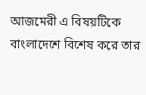আজমেরী এ বিষয়টিকে বাংলাদেশে বিশেষ করে তার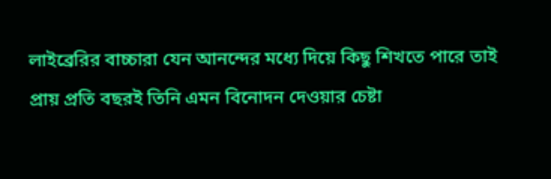লাইব্রেরির বাচ্চারা যেন আনন্দের মধ্যে দিয়ে কিছু শিখতে পারে তাই প্রায় প্রতি বছরই তিনি এমন বিনোদন দেওয়ার চেষ্টা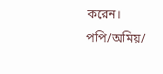করেন।
পপি/অমিয়/